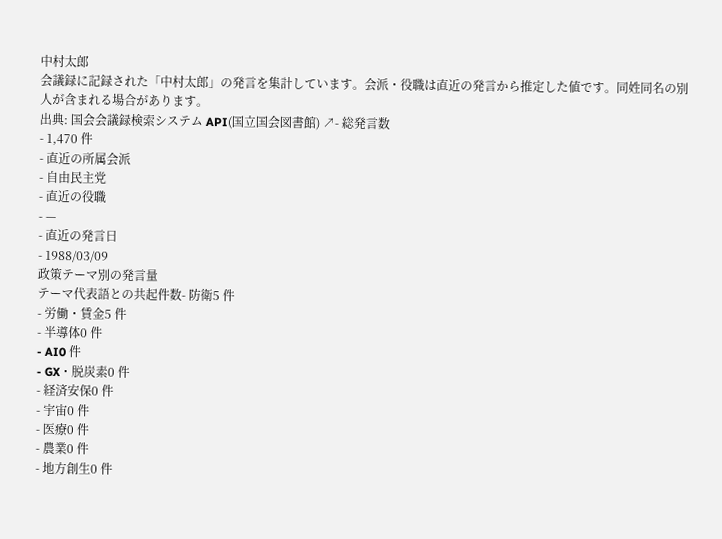中村太郎
会議録に記録された「中村太郎」の発言を集計しています。会派・役職は直近の発言から推定した値です。同姓同名の別人が含まれる場合があります。
出典: 国会会議録検索システム API(国立国会図書館) ↗- 総発言数
- 1,470 件
- 直近の所属会派
- 自由民主党
- 直近の役職
- —
- 直近の発言日
- 1988/03/09
政策テーマ別の発言量
テーマ代表語との共起件数- 防衛5 件
- 労働・賃金5 件
- 半導体0 件
- AI0 件
- GX・脱炭素0 件
- 経済安保0 件
- 宇宙0 件
- 医療0 件
- 農業0 件
- 地方創生0 件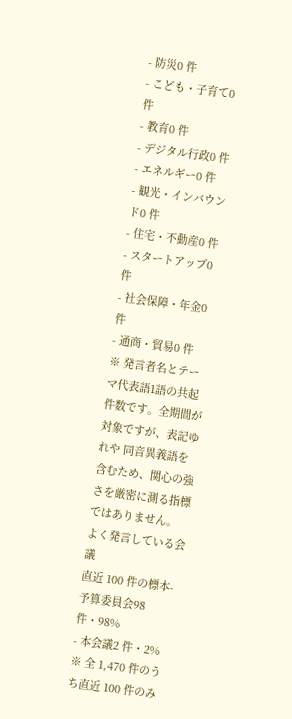- 防災0 件
- こども・子育て0 件
- 教育0 件
- デジタル行政0 件
- エネルギー0 件
- 観光・インバウンド0 件
- 住宅・不動産0 件
- スタートアップ0 件
- 社会保障・年金0 件
- 通商・貿易0 件
※ 発言者名とテーマ代表語1語の共起件数です。全期間が対象ですが、表記ゆれや 同音異義語を含むため、関心の強さを厳密に測る指標ではありません。
よく発言している会議
直近 100 件の標本- 予算委員会98 件・98%
- 本会議2 件・2%
※ 全 1,470 件のうち直近 100 件のみ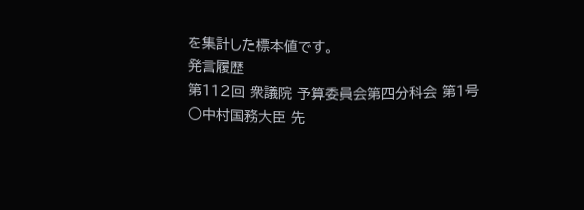を集計した標本値です。
発言履歴
第112回 衆議院 予算委員会第四分科会 第1号
○中村国務大臣 先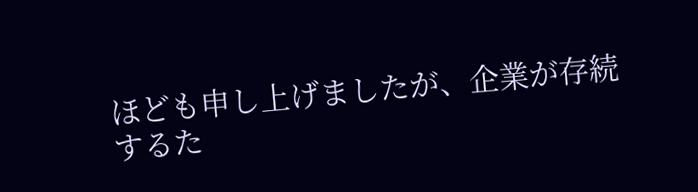ほども申し上げましたが、企業が存続するた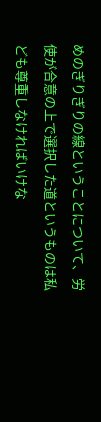めのぎりぎりの線ということについて、労使が合意の上で選択した道というものは私ども尊重しなければいけな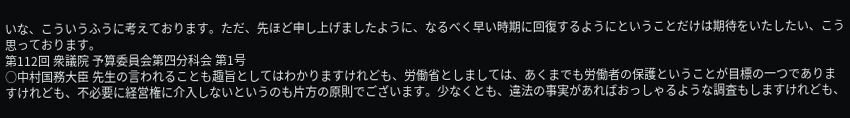いな、こういうふうに考えております。ただ、先ほど申し上げましたように、なるべく早い時期に回復するようにということだけは期待をいたしたい、こう思っております。
第112回 衆議院 予算委員会第四分科会 第1号
○中村国務大臣 先生の言われることも趣旨としてはわかりますけれども、労働省としましては、あくまでも労働者の保護ということが目標の一つでありますけれども、不必要に経営権に介入しないというのも片方の原則でございます。少なくとも、違法の事実があればおっしゃるような調査もしますけれども、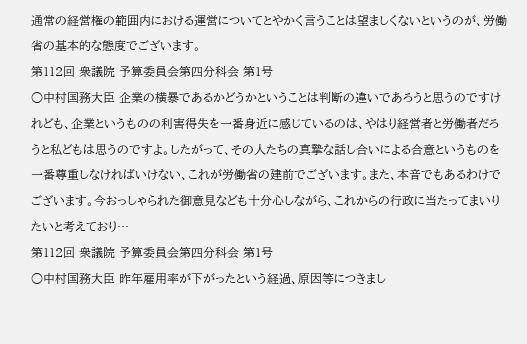通常の経営権の範囲内における運営についてとやかく言うことは望ましくないというのが、労働省の基本的な態度でございます。
第112回 衆議院 予算委員会第四分科会 第1号
○中村国務大臣 企業の横暴であるかどうかということは判断の違いであろうと思うのですけれども、企業というものの利害得失を一番身近に感じているのは、やはり経営者と労働者だろうと私どもは思うのですよ。したがって、その人たちの真摯な話し合いによる合意というものを一番尊重しなければいけない、これが労働省の建前でございます。また、本音でもあるわけでございます。今おっしゃられた御意見なども十分心しながら、これからの行政に当たってまいりたいと考えており…
第112回 衆議院 予算委員会第四分科会 第1号
○中村国務大臣 昨年雇用率が下がったという経過、原因等につきまし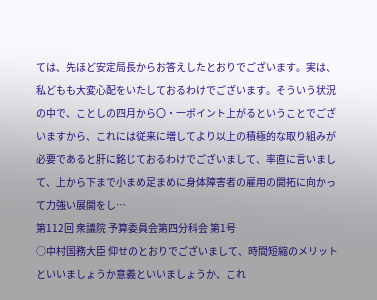ては、先ほど安定局長からお答えしたとおりでございます。実は、私どもも大変心配をいたしておるわけでございます。そういう状況の中で、ことしの四月から〇・一ポイント上がるということでございますから、これには従来に増してより以上の積極的な取り組みが必要であると肝に銘じておるわけでございまして、率直に言いまして、上から下まで小まめ足まめに身体障害者の雇用の開拓に向かって力強い展開をし…
第112回 衆議院 予算委員会第四分科会 第1号
○中村国務大臣 仰せのとおりでございまして、時間短縮のメリットといいましょうか意義といいましょうか、これ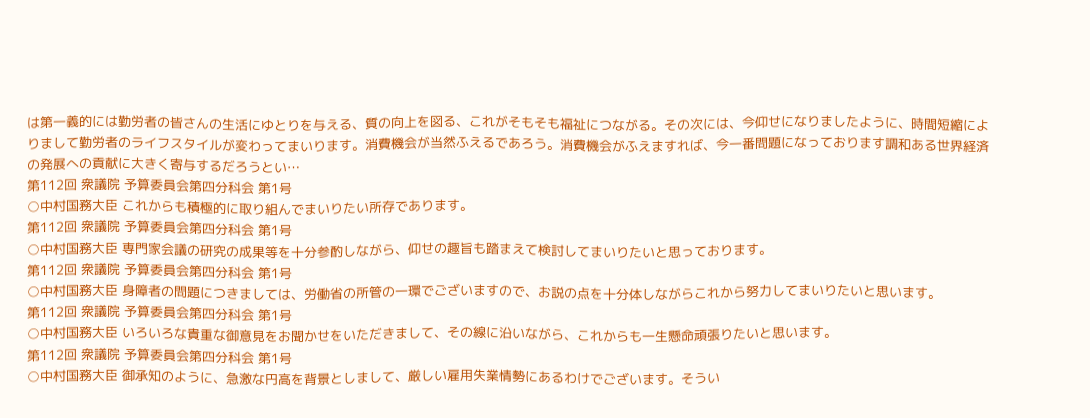は第一義的には勤労者の皆さんの生活にゆとりを与える、質の向上を図る、これがそもそも福祉につながる。その次には、今仰せになりましたように、時間短縮によりまして勤労者のライフスタイルが変わってまいります。消費機会が当然ふえるであろう。消費機会がふえますれば、今一番問題になっております調和ある世界経済の発展への貢献に大きく寄与するだろうとい…
第112回 衆議院 予算委員会第四分科会 第1号
○中村国務大臣 これからも積極的に取り組んでまいりたい所存であります。
第112回 衆議院 予算委員会第四分科会 第1号
○中村国務大臣 専門家会議の研究の成果等を十分参酌しながら、仰せの趣旨も踏まえて検討してまいりたいと思っております。
第112回 衆議院 予算委員会第四分科会 第1号
○中村国務大臣 身障者の問題につきましては、労働省の所管の一環でございますので、お説の点を十分体しながらこれから努力してまいりたいと思います。
第112回 衆議院 予算委員会第四分科会 第1号
○中村国務大臣 いろいろな貴重な御意見をお聞かせをいただきまして、その線に沿いながら、これからも一生懸命頑張りたいと思います。
第112回 衆議院 予算委員会第四分科会 第1号
○中村国務大臣 御承知のように、急激な円高を背景としまして、厳しい雇用失業情勢にあるわけでございます。そうい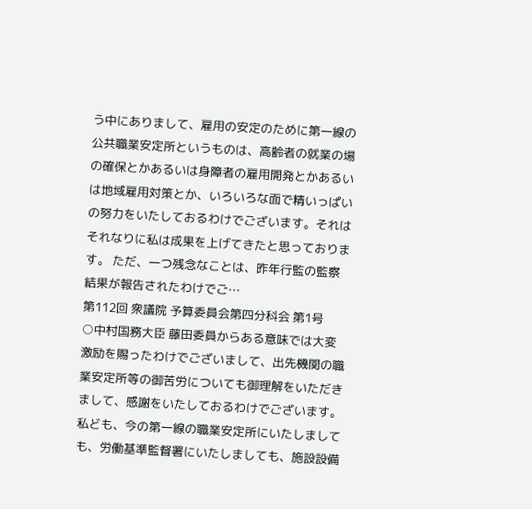う中にありまして、雇用の安定のために第一線の公共職業安定所というものは、高齢者の就業の場の確保とかあるいは身障者の雇用開発とかあるいは地域雇用対策とか、いろいろな面で精いっぱいの努力をいたしておるわけでございます。それはそれなりに私は成果を上げてきたと思っております。 ただ、一つ残念なことは、昨年行監の監察結果が報告されたわけでご…
第112回 衆議院 予算委員会第四分科会 第1号
○中村国務大臣 藤田委員からある意味では大変激励を賜ったわけでございまして、出先機関の職業安定所等の御苦労についても御理解をいただきまして、感謝をいたしておるわけでございます。 私ども、今の第一線の職業安定所にいたしましても、労働基準監督署にいたしましても、施設設備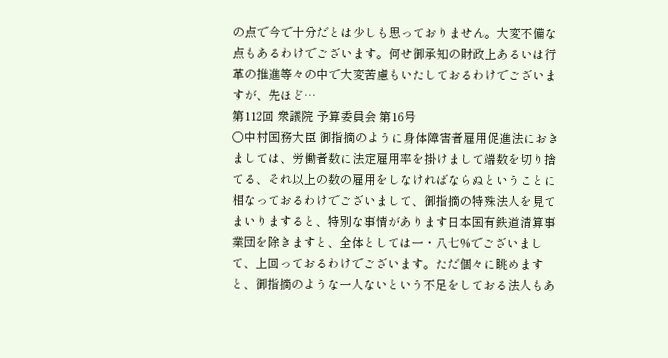の点で今で十分だとは少しも思っておりません。大変不備な点もあるわけでございます。何せ御承知の財政上あるいは行革の推進等々の中で大変苦慮もいたしておるわけでございますが、先ほど…
第112回 衆議院 予算委員会 第16号
○中村国務大臣 御指摘のように身体障害者雇用促進法におきましては、労働者数に法定雇用率を掛けまして端数を切り捨てる、それ以上の数の雇用をしなければならぬということに相なっておるわけでございまして、御指摘の特殊法人を見てまいりますると、特別な事情があります日本国有鉄道清算事業団を除きますと、全体としては一・八七%でございまして、上回っておるわけでございます。ただ個々に眺めますと、御指摘のような一人ないという不足をしておる法人もあ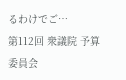るわけでご…
第112回 衆議院 予算委員会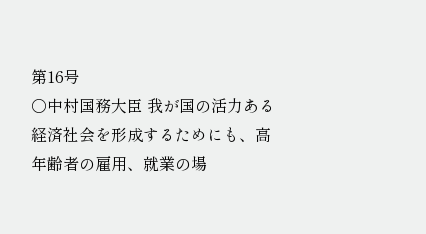第16号
○中村国務大臣 我が国の活力ある経済社会を形成するためにも、高年齢者の雇用、就業の場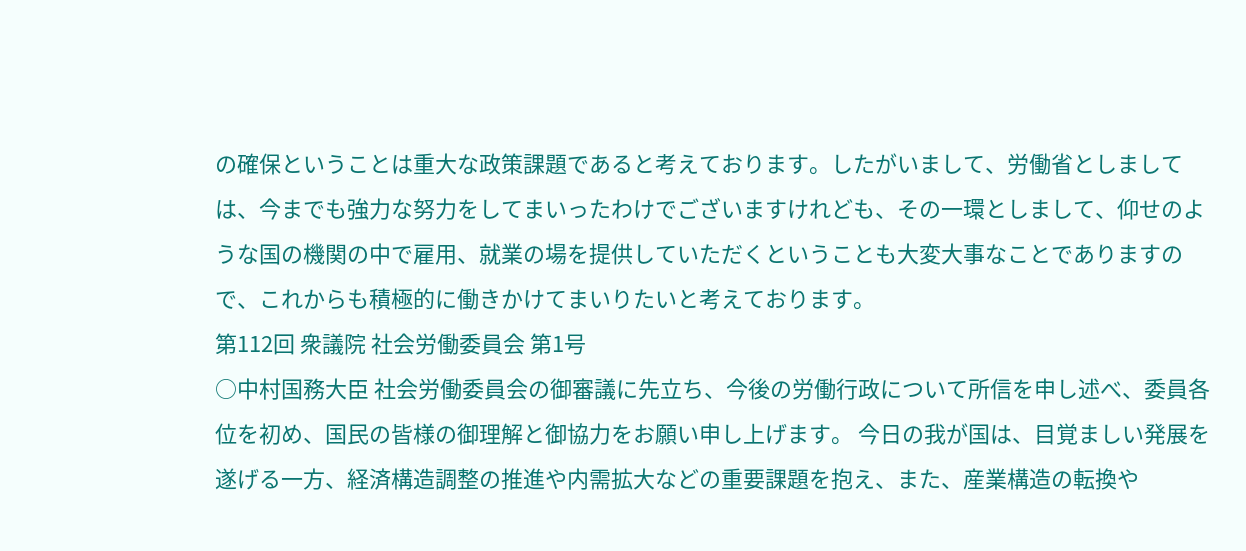の確保ということは重大な政策課題であると考えております。したがいまして、労働省としましては、今までも強力な努力をしてまいったわけでございますけれども、その一環としまして、仰せのような国の機関の中で雇用、就業の場を提供していただくということも大変大事なことでありますので、これからも積極的に働きかけてまいりたいと考えております。
第112回 衆議院 社会労働委員会 第1号
○中村国務大臣 社会労働委員会の御審議に先立ち、今後の労働行政について所信を申し述べ、委員各位を初め、国民の皆様の御理解と御協力をお願い申し上げます。 今日の我が国は、目覚ましい発展を遂げる一方、経済構造調整の推進や内需拡大などの重要課題を抱え、また、産業構造の転換や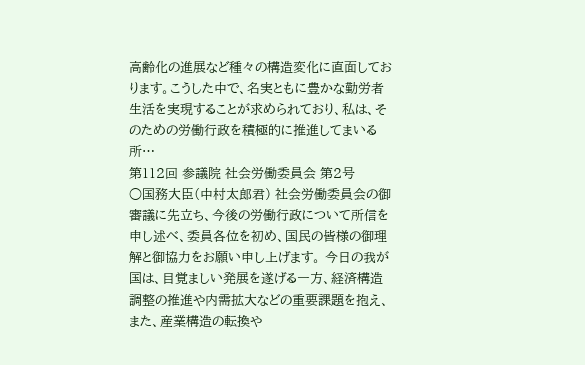高齢化の進展など種々の構造変化に直面しております。こうした中で、名実ともに豊かな勤労者生活を実現することが求められており、私は、そのための労働行政を積極的に推進してまいる所…
第112回 参議院 社会労働委員会 第2号
○国務大臣(中村太郎君) 社会労働委員会の御審議に先立ち、今後の労働行政について所信を申し述べ、委員各位を初め、国民の皆様の御理解と御協力をお願い申し上げます。 今日の我が国は、目覚ましい発展を遂げる一方、経済構造調整の推進や内需拡大などの重要課題を抱え、また、産業構造の転換や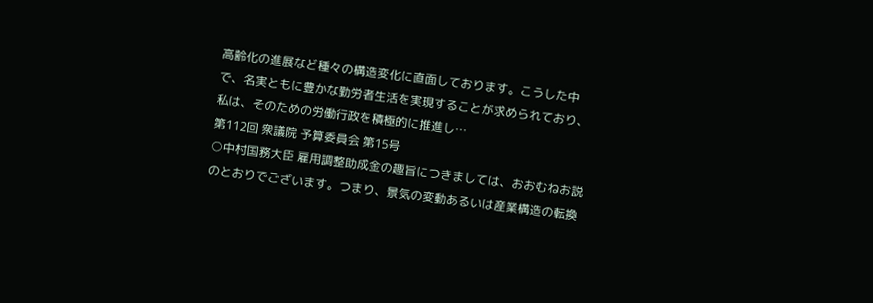高齢化の進展など種々の構造変化に直面しております。こうした中で、名実ともに豊かな勤労者生活を実現することが求められており、私は、そのための労働行政を積極的に推進し…
第112回 衆議院 予算委員会 第15号
○中村国務大臣 雇用調整助成金の趣旨につきましては、おおむねお説のとおりでございます。つまり、景気の変動あるいは産業構造の転換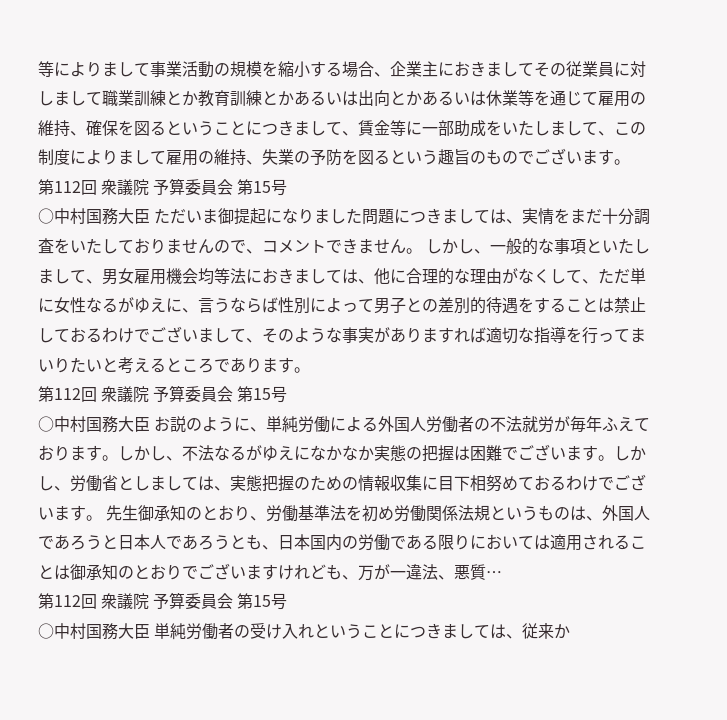等によりまして事業活動の規模を縮小する場合、企業主におきましてその従業員に対しまして職業訓練とか教育訓練とかあるいは出向とかあるいは休業等を通じて雇用の維持、確保を図るということにつきまして、賃金等に一部助成をいたしまして、この制度によりまして雇用の維持、失業の予防を図るという趣旨のものでございます。
第112回 衆議院 予算委員会 第15号
○中村国務大臣 ただいま御提起になりました問題につきましては、実情をまだ十分調査をいたしておりませんので、コメントできません。 しかし、一般的な事項といたしまして、男女雇用機会均等法におきましては、他に合理的な理由がなくして、ただ単に女性なるがゆえに、言うならば性別によって男子との差別的待遇をすることは禁止しておるわけでございまして、そのような事実がありますれば適切な指導を行ってまいりたいと考えるところであります。
第112回 衆議院 予算委員会 第15号
○中村国務大臣 お説のように、単純労働による外国人労働者の不法就労が毎年ふえております。しかし、不法なるがゆえになかなか実態の把握は困難でございます。しかし、労働省としましては、実態把握のための情報収集に目下相努めておるわけでございます。 先生御承知のとおり、労働基準法を初め労働関係法規というものは、外国人であろうと日本人であろうとも、日本国内の労働である限りにおいては適用されることは御承知のとおりでございますけれども、万が一違法、悪質…
第112回 衆議院 予算委員会 第15号
○中村国務大臣 単純労働者の受け入れということにつきましては、従来か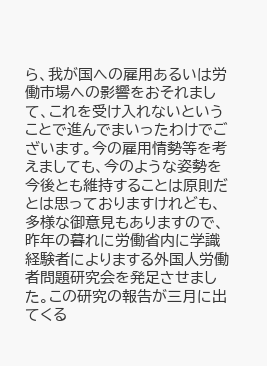ら、我が国への雇用あるいは労働市場への影響をおそれまして、これを受け入れないということで進んでまいったわけでございます。今の雇用情勢等を考えましても、今のような姿勢を今後とも維持することは原則だとは思っておりますけれども、多様な御意見もありますので、昨年の暮れに労働省内に学識経験者によりまする外国人労働者問題研究会を発足させました。この研究の報告が三月に出てくる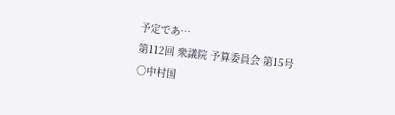予定であ…
第112回 衆議院 予算委員会 第15号
○中村国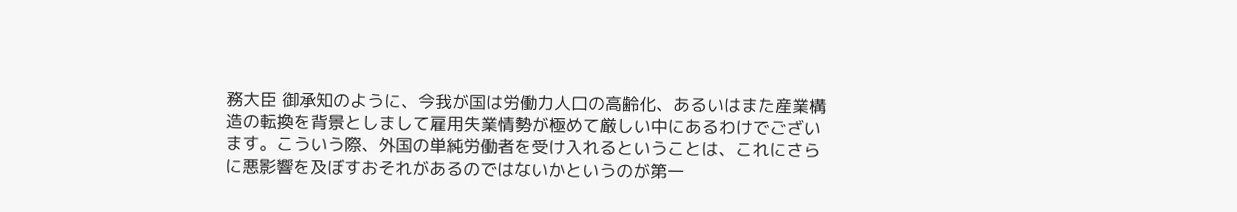務大臣 御承知のように、今我が国は労働力人口の高齢化、あるいはまた産業構造の転換を背景としまして雇用失業情勢が極めて厳しい中にあるわけでございます。こういう際、外国の単純労働者を受け入れるということは、これにさらに悪影響を及ぼすおそれがあるのではないかというのが第一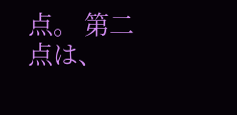点。 第二点は、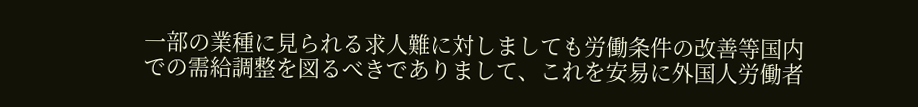一部の業種に見られる求人難に対しましても労働条件の改善等国内での需給調整を図るべきでありまして、これを安易に外国人労働者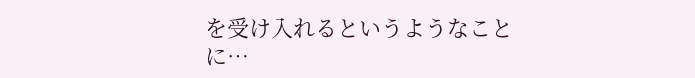を受け入れるというようなことに…